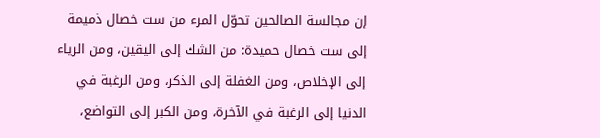إن مجالسة الصالحين تحوّل المرء من ست خصال ذميمة إلى ست خصال حميدة: من الشك إلى اليقين، ومن الرياء إلى الإخلاص، ومن الغفلة إلى الذكر، ومن الرغبة في الدنيا إلى الرغبة في الآخرة، ومن الكبر إلى التواضع،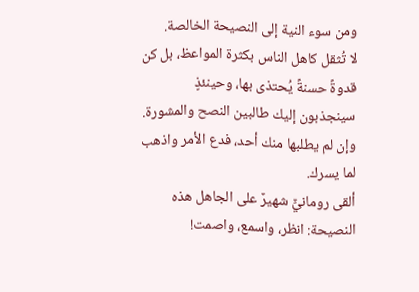ومن سوء النية إلى النصيحة الخالصة.
لا تُثقل كاهل الناس بكثرة المواعظ، بل كن قدوةً حسنةً يُحتذى بها، وحينئذٍ سينجذبون إليك طالبين النصح والمشورة. وإن لم يطلبها منك أحد، فدع الأمر واذهب لما يسرك.
ألقى رومانيٌّ شهيرٌ على الجاهل هذه النصيحة: انظر، واسمع، واصمت!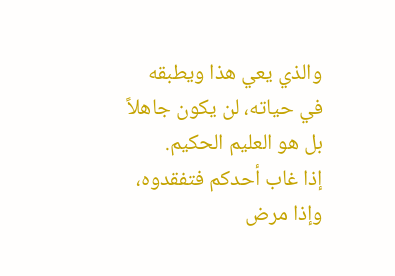والذي يعي هذا ويطبقه في حياته، لن يكون جاهلاً بل هو العليم الحكيم.
إذا غاب أحدكم فتفقدوه، وإذا مرض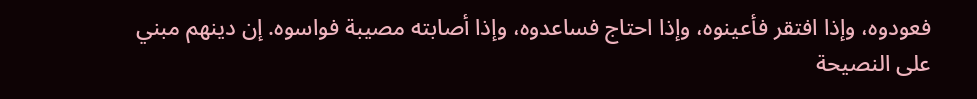فعودوه، وإذا افتقر فأعينوه، وإذا احتاج فساعدوه، وإذا أصابته مصيبة فواسوه. إن دينهم مبني على النصيحة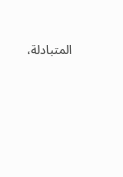المتبادلة،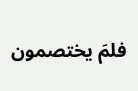فلمَ يختصمون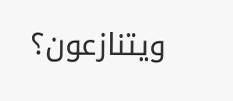ويتنازعون؟